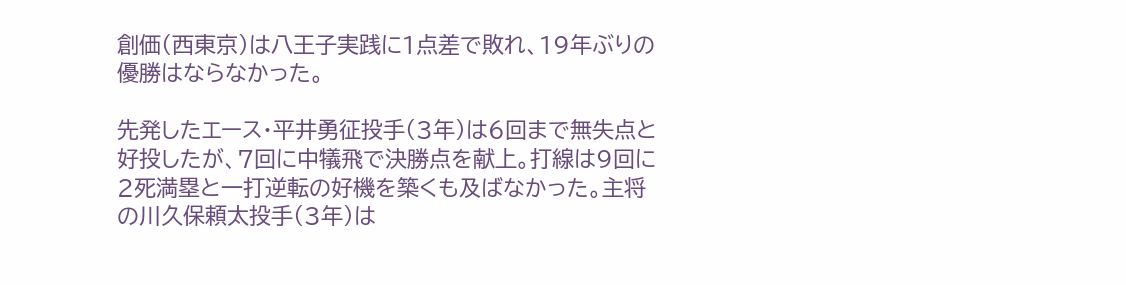創価(西東京)は八王子実践に1点差で敗れ、19年ぶりの優勝はならなかった。

先発したエース・平井勇征投手(3年)は6回まで無失点と好投したが、7回に中犠飛で決勝点を献上。打線は9回に2死満塁と一打逆転の好機を築くも及ばなかった。主将の川久保頼太投手(3年)は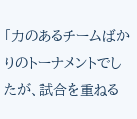「力のあるチームばかりのトーナメントでしたが、試合を重ねる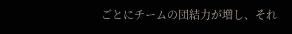ごとにチームの団結力が増し、それ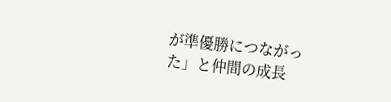が準優勝につながった」と仲間の成長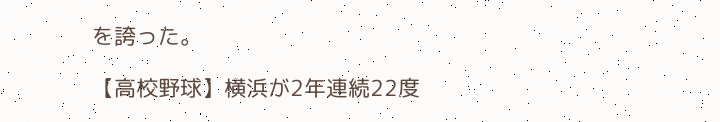を誇った。

【高校野球】横浜が2年連続22度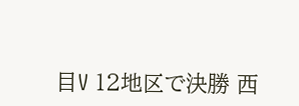目V 12地区で決勝 西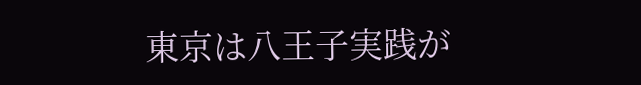東京は八王子実践が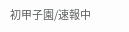初甲子園/速報中